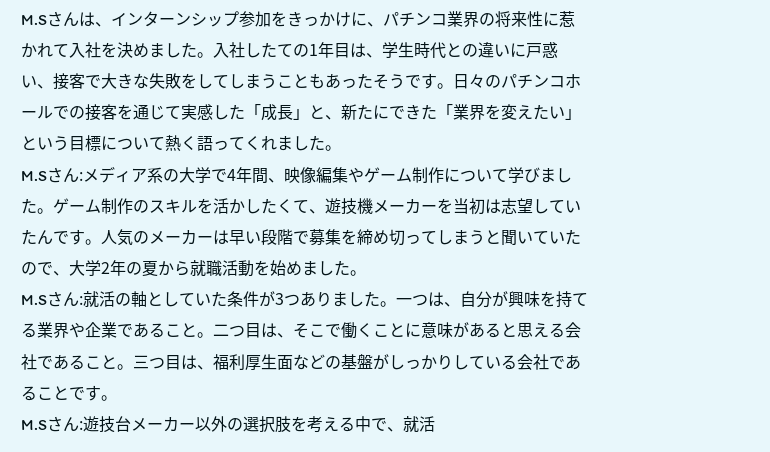M.Sさんは、インターンシップ参加をきっかけに、パチンコ業界の将来性に惹かれて入社を決めました。入社したての1年目は、学生時代との違いに戸惑い、接客で大きな失敗をしてしまうこともあったそうです。日々のパチンコホールでの接客を通じて実感した「成長」と、新たにできた「業界を変えたい」という目標について熱く語ってくれました。
M.Sさん:メディア系の大学で4年間、映像編集やゲーム制作について学びました。ゲーム制作のスキルを活かしたくて、遊技機メーカーを当初は志望していたんです。人気のメーカーは早い段階で募集を締め切ってしまうと聞いていたので、大学2年の夏から就職活動を始めました。
M.Sさん:就活の軸としていた条件が3つありました。一つは、自分が興味を持てる業界や企業であること。二つ目は、そこで働くことに意味があると思える会社であること。三つ目は、福利厚生面などの基盤がしっかりしている会社であることです。
M.Sさん:遊技台メーカー以外の選択肢を考える中で、就活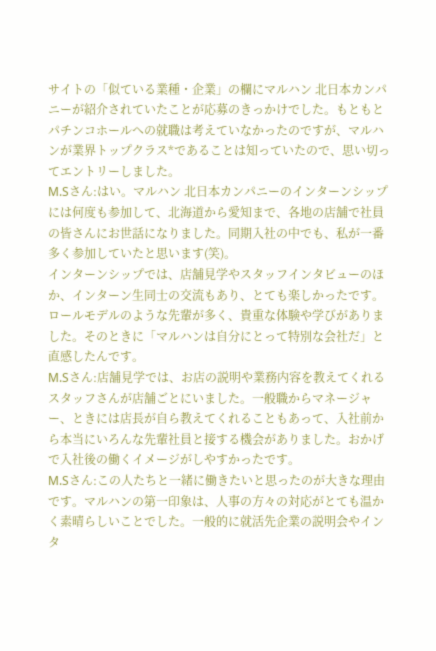サイトの「似ている業種・企業」の欄にマルハン 北日本カンパニーが紹介されていたことが応募のきっかけでした。もともとパチンコホールへの就職は考えていなかったのですが、マルハンが業界トップクラス*であることは知っていたので、思い切ってエントリーしました。
M.Sさん:はい。マルハン 北日本カンパニーのインターンシップには何度も参加して、北海道から愛知まで、各地の店舗で社員の皆さんにお世話になりました。同期入社の中でも、私が一番多く参加していたと思います(笑)。
インターンシップでは、店舗見学やスタッフインタビューのほか、インターン生同士の交流もあり、とても楽しかったです。ロールモデルのような先輩が多く、貴重な体験や学びがありました。そのときに「マルハンは自分にとって特別な会社だ」と直感したんです。
M.Sさん:店舗見学では、お店の説明や業務内容を教えてくれるスタッフさんが店舗ごとにいました。一般職からマネージャー、ときには店長が自ら教えてくれることもあって、入社前から本当にいろんな先輩社員と接する機会がありました。おかげで入社後の働くイメージがしやすかったです。
M.Sさん:この人たちと一緒に働きたいと思ったのが大きな理由です。マルハンの第一印象は、人事の方々の対応がとても温かく素晴らしいことでした。一般的に就活先企業の説明会やインタ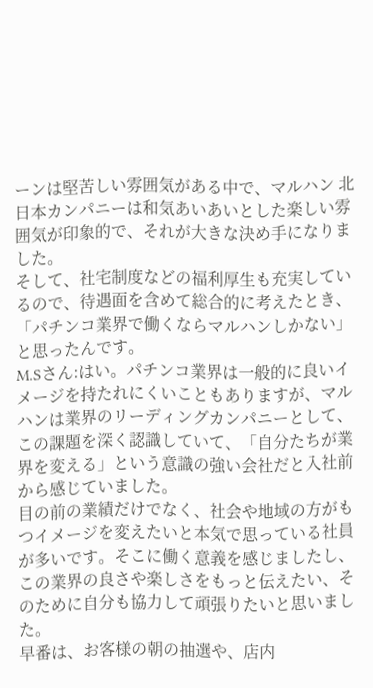ーンは堅苦しい雰囲気がある中で、マルハン 北日本カンパニーは和気あいあいとした楽しい雰囲気が印象的で、それが大きな決め手になりました。
そして、社宅制度などの福利厚生も充実しているので、待遇面を含めて総合的に考えたとき、「パチンコ業界で働くならマルハンしかない」と思ったんです。
M.Sさん:はい。パチンコ業界は一般的に良いイメージを持たれにくいこともありますが、マルハンは業界のリーディングカンパニーとして、この課題を深く認識していて、「自分たちが業界を変える」という意識の強い会社だと入社前から感じていました。
目の前の業績だけでなく、社会や地域の方がもつイメージを変えたいと本気で思っている社員が多いです。そこに働く意義を感じましたし、この業界の良さや楽しさをもっと伝えたい、そのために自分も協力して頑張りたいと思いました。
早番は、お客様の朝の抽選や、店内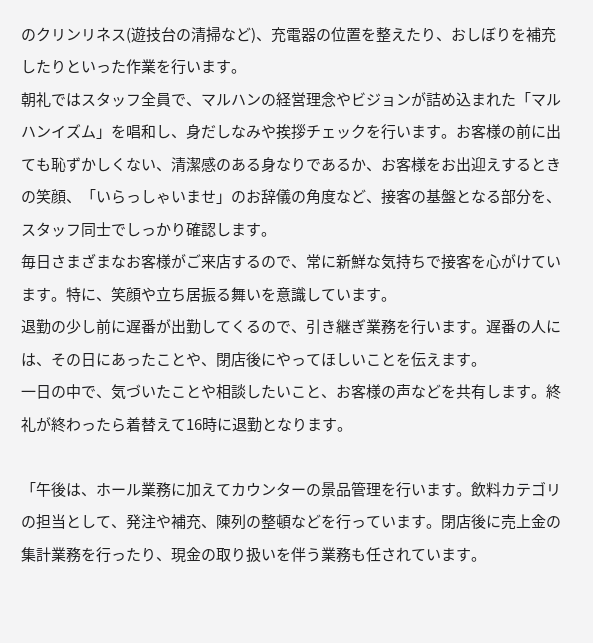のクリンリネス(遊技台の清掃など)、充電器の位置を整えたり、おしぼりを補充したりといった作業を行います。
朝礼ではスタッフ全員で、マルハンの経営理念やビジョンが詰め込まれた「マルハンイズム」を唱和し、身だしなみや挨拶チェックを行います。お客様の前に出ても恥ずかしくない、清潔感のある身なりであるか、お客様をお出迎えするときの笑顔、「いらっしゃいませ」のお辞儀の角度など、接客の基盤となる部分を、スタッフ同士でしっかり確認します。
毎日さまざまなお客様がご来店するので、常に新鮮な気持ちで接客を心がけています。特に、笑顔や立ち居振る舞いを意識しています。
退勤の少し前に遅番が出勤してくるので、引き継ぎ業務を行います。遅番の人には、その日にあったことや、閉店後にやってほしいことを伝えます。
一日の中で、気づいたことや相談したいこと、お客様の声などを共有します。終礼が終わったら着替えて16時に退勤となります。

「午後は、ホール業務に加えてカウンターの景品管理を行います。飲料カテゴリの担当として、発注や補充、陳列の整頓などを行っています。閉店後に売上金の集計業務を行ったり、現金の取り扱いを伴う業務も任されています。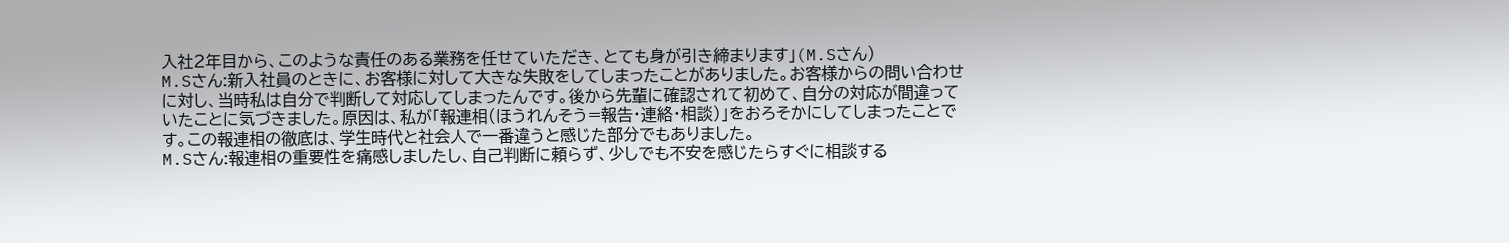入社2年目から、このような責任のある業務を任せていただき、とても身が引き締まります」(M.Sさん)
M.Sさん:新入社員のときに、お客様に対して大きな失敗をしてしまったことがありました。お客様からの問い合わせに対し、当時私は自分で判断して対応してしまったんです。後から先輩に確認されて初めて、自分の対応が間違っていたことに気づきました。原因は、私が「報連相(ほうれんそう=報告・連絡・相談)」をおろそかにしてしまったことです。この報連相の徹底は、学生時代と社会人で一番違うと感じた部分でもありました。
M.Sさん:報連相の重要性を痛感しましたし、自己判断に頼らず、少しでも不安を感じたらすぐに相談する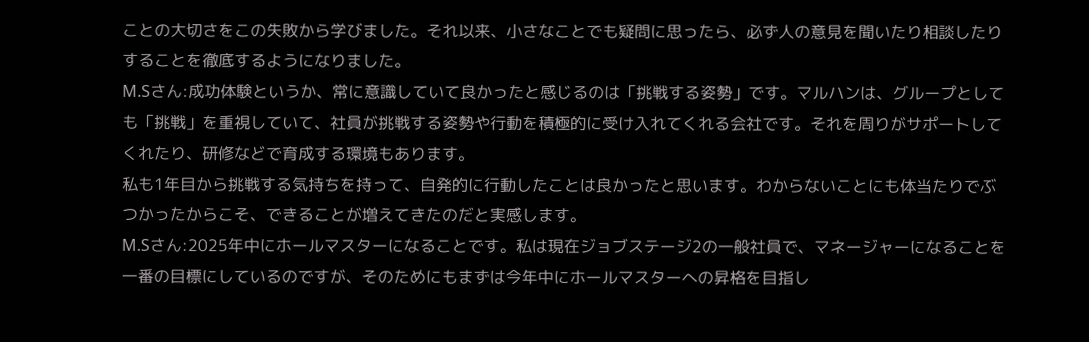ことの大切さをこの失敗から学びました。それ以来、小さなことでも疑問に思ったら、必ず人の意見を聞いたり相談したりすることを徹底するようになりました。
M.Sさん:成功体験というか、常に意識していて良かったと感じるのは「挑戦する姿勢」です。マルハンは、グループとしても「挑戦」を重視していて、社員が挑戦する姿勢や行動を積極的に受け入れてくれる会社です。それを周りがサポートしてくれたり、研修などで育成する環境もあります。
私も1年目から挑戦する気持ちを持って、自発的に行動したことは良かったと思います。わからないことにも体当たりでぶつかったからこそ、できることが増えてきたのだと実感します。
M.Sさん:2025年中にホールマスターになることです。私は現在ジョブステージ2の一般社員で、マネージャーになることを一番の目標にしているのですが、そのためにもまずは今年中にホールマスターへの昇格を目指し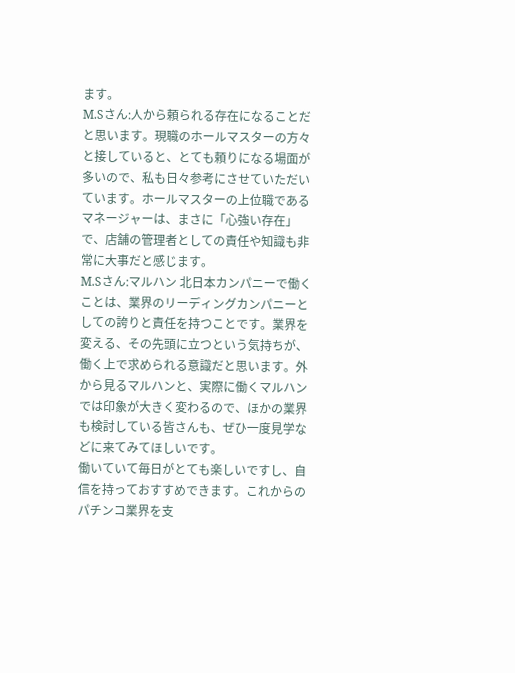ます。
M.Sさん:人から頼られる存在になることだと思います。現職のホールマスターの方々と接していると、とても頼りになる場面が多いので、私も日々参考にさせていただいています。ホールマスターの上位職であるマネージャーは、まさに「心強い存在」で、店舗の管理者としての責任や知識も非常に大事だと感じます。
M.Sさん:マルハン 北日本カンパニーで働くことは、業界のリーディングカンパニーとしての誇りと責任を持つことです。業界を変える、その先頭に立つという気持ちが、働く上で求められる意識だと思います。外から見るマルハンと、実際に働くマルハンでは印象が大きく変わるので、ほかの業界も検討している皆さんも、ぜひ一度見学などに来てみてほしいです。
働いていて毎日がとても楽しいですし、自信を持っておすすめできます。これからのパチンコ業界を支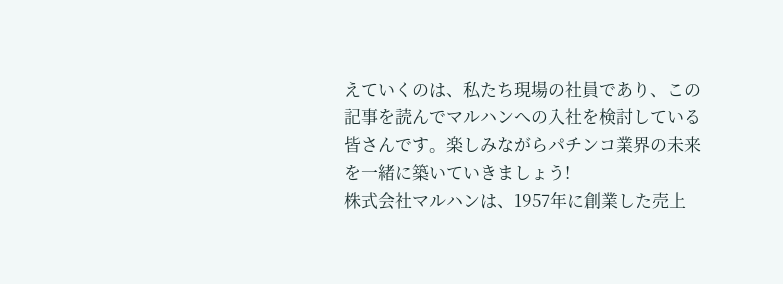えていくのは、私たち現場の社員であり、この記事を読んでマルハンへの入社を検討している皆さんです。楽しみながらパチンコ業界の未来を一緒に築いていきましょう!
株式会社マルハンは、1957年に創業した売上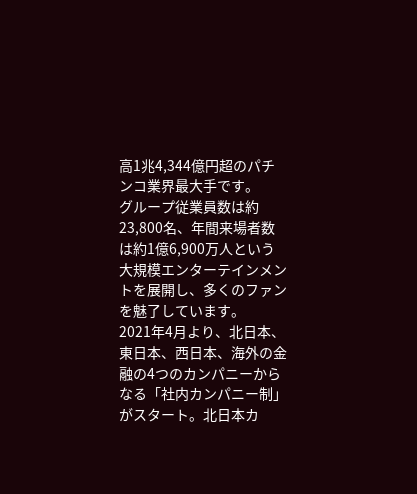高1兆4,344億円超のパチンコ業界最大手です。
グループ従業員数は約23,800名、年間来場者数は約1億6,900万人という大規模エンターテインメントを展開し、多くのファンを魅了しています。
2021年4月より、北日本、東日本、西日本、海外の金融の4つのカンパニーからなる「社内カンパニー制」がスタート。北日本カ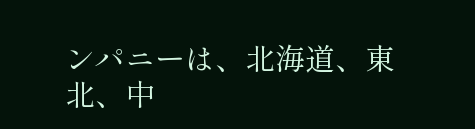ンパニーは、北海道、東北、中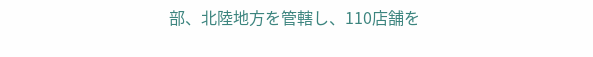部、北陸地方を管轄し、110店舗を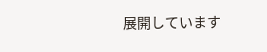展開しています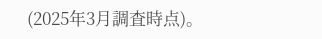(2025年3月調査時点)。